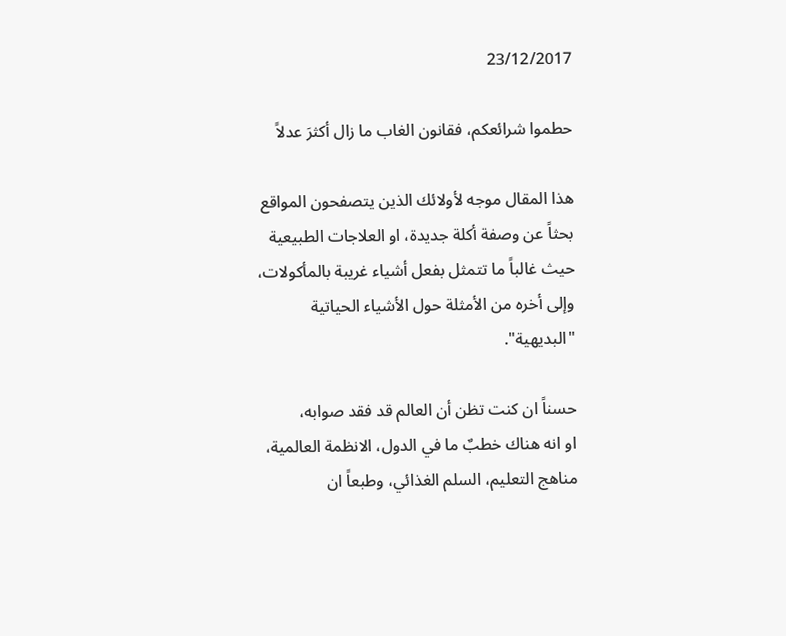23/12/2017

حطموا شرائعكم، فقانون الغاب ما زال أكثرَ عدلاً

هذا المقال موجه لأولائك الذين يتصفحون المواقع بحثاً عن وصفة أكلة جديدة، او العلاجات الطبيعية حيث غالباً ما تتمثل بفعل أشياء غريبة بالمأكولات،
وإلى أخره من الأمثلة حول الأشياء الحياتية "البديهية".

حسناً ان كنت تظن أن العالم قد فقد صوابه،
او انه هناك خطبٌ ما في الدول، الانظمة العالمية، مناهج التعليم، السلم الغذائي، وطبعاً ان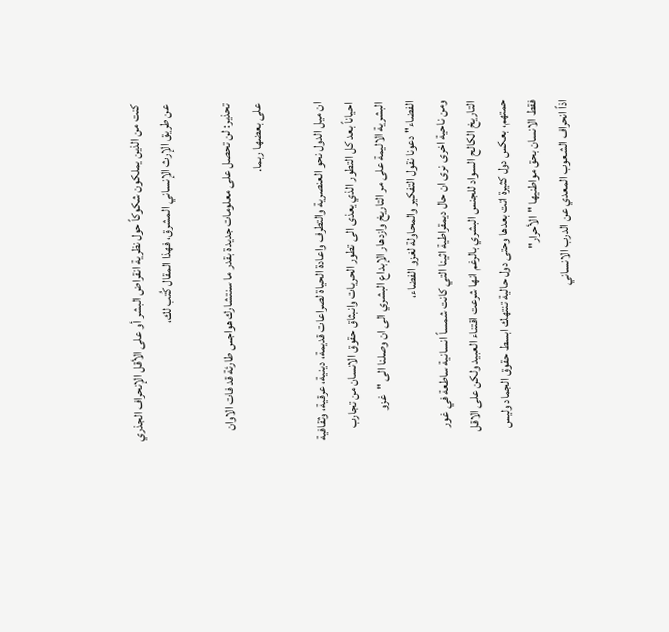كنت من الذين يملكون شكوكاً حول نظرية انقراض البشر أو على الأقل الإنحراف الجذري عن طريق الإرث الإنساني المشرق، فهذا المقال كُتب لك،

تحذير: لن تحصل على معلومات جديدة بقدر ما سنتشارك هواجس طارئة قد فات الاوان على بعضها ربما.

ان ميل الدول نحو العنصرية والتطرف واعادة الحياة لصراعات قديمة، دينية، عرقية، وثقافية احياناً بعد كل التطور الذي يعذى الى تطور الحريات وانبثاق حقوق الانسان من تجارب البشرية الاليمة على مر التاريخ وازدهار الإبداع البشري الى ان وصلنا الى "غزو الفضاء" دعونا نقول التفكير والمحاولة لغزو الفضاء،
ومن ناحية اخرى نرى ان حال ديمقراطية اثينا التي كانت شمساً انسانية ساطعة في غور التاريخ الكالح السواد للجنس البشري بالرغم انها شرعت اقتناء العبيد ولكن على الاقل حمتهم، بعكس دول كثيرة اتت بعدها وحتى دول حالية تنتهك ابسط حقوق الجماد وليس فقط الانسان بحق مواطنيها "الأحرار"
اذاً انحراف الشعوب المعدي عن الدرب الانساني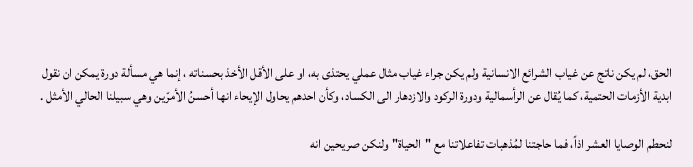الحق، لم يكن ناتج عن غياب الشرائع الانسانية ولم يكن جراء غياب مثال عملي يحتذى به، او على الأقل الأخذ بحسناته ، إنما هي مسألة دورة يمكن ان نقول ابدية الأزمات الحتمية، كما يُقال عن الرأسمالية ودورة الركود والازدهار الى الكساد، وكأن احدهم يحاول الإيحاء انها أحسنُ الأمرّين وهي سبيلنا الحالي الأمثل .

لنحطم الوصايا العشر اذاً، فما حاجتنا لمُذهبات تفاعلاتنا مع "الحياة" ولنكن صريحين انه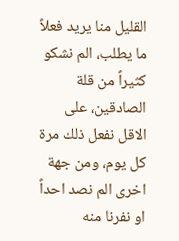القليل منا يريد فعلاً ما يطلب، الم نشكو كثيراً من قلة الصادقين، على الاقل نفعل ذلك مرة كل يوم، ومن جهة اخرى الم نصد احداً او نفرنا منه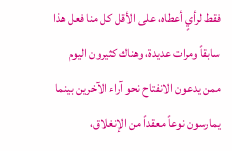فقط لرأيٍ أعطاه، على الأقل كل منا فعل هذا سابقاً ومرات عديدة، وهناك كثيرون اليوم ممن يدعون الانفتاح نحو آراء الآخرين بينما يمارسون نوعاً معقداً من الإنغلاق،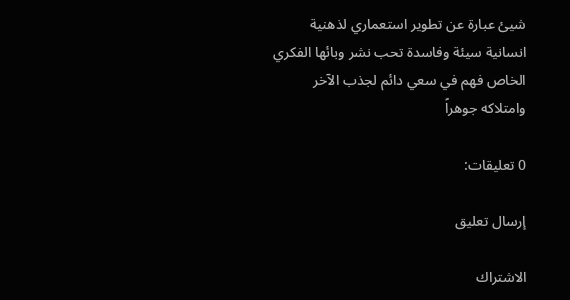شيئ عبارة عن تطوير استعماري لذهنية انسانية سيئة وفاسدة تحب نشر وبائها الفكري الخاص فهم في سعي دائم لجذب الآخر وامتلاكه جوهراً

0 تعليقات:

إرسال تعليق

الاشتراك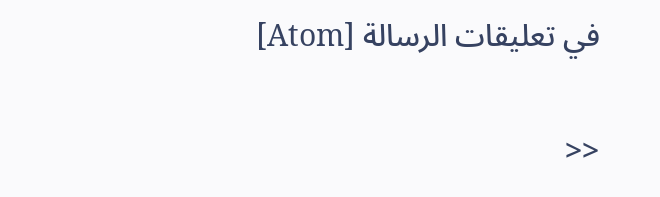في تعليقات الرسالة [Atom]

<<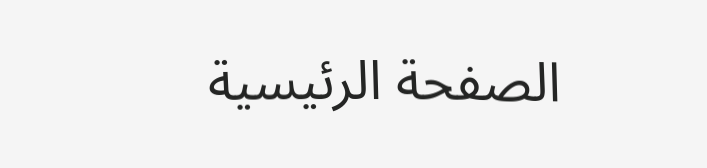الصفحة الرئيسية